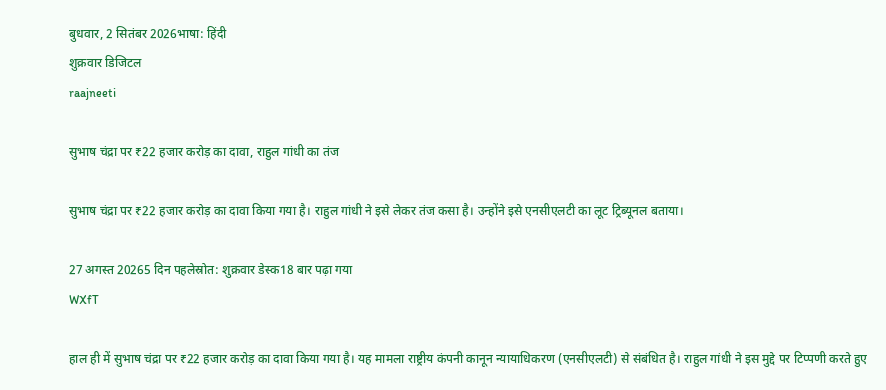बुधवार, 2 सितंबर 2026भाषा: हिंदी
शुक्रवार डिजिटल
raajneeti

सुभाष चंद्रा पर ₹22 हजार करोड़ का दावा, राहुल गांधी का तंज

सुभाष चंद्रा पर ₹22 हजार करोड़ का दावा किया गया है। राहुल गांधी ने इसे लेकर तंज कसा है। उन्होंने इसे एनसीएलटी का लूट ट्रिब्यूनल बताया।

27 अगस्त 20265 दिन पहलेस्रोत: शुक्रवार डेस्क18 बार पढ़ा गया
WXfT

हाल ही में सुभाष चंद्रा पर ₹22 हजार करोड़ का दावा किया गया है। यह मामला राष्ट्रीय कंपनी कानून न्यायाधिकरण (एनसीएलटी) से संबंधित है। राहुल गांधी ने इस मुद्दे पर टिप्पणी करते हुए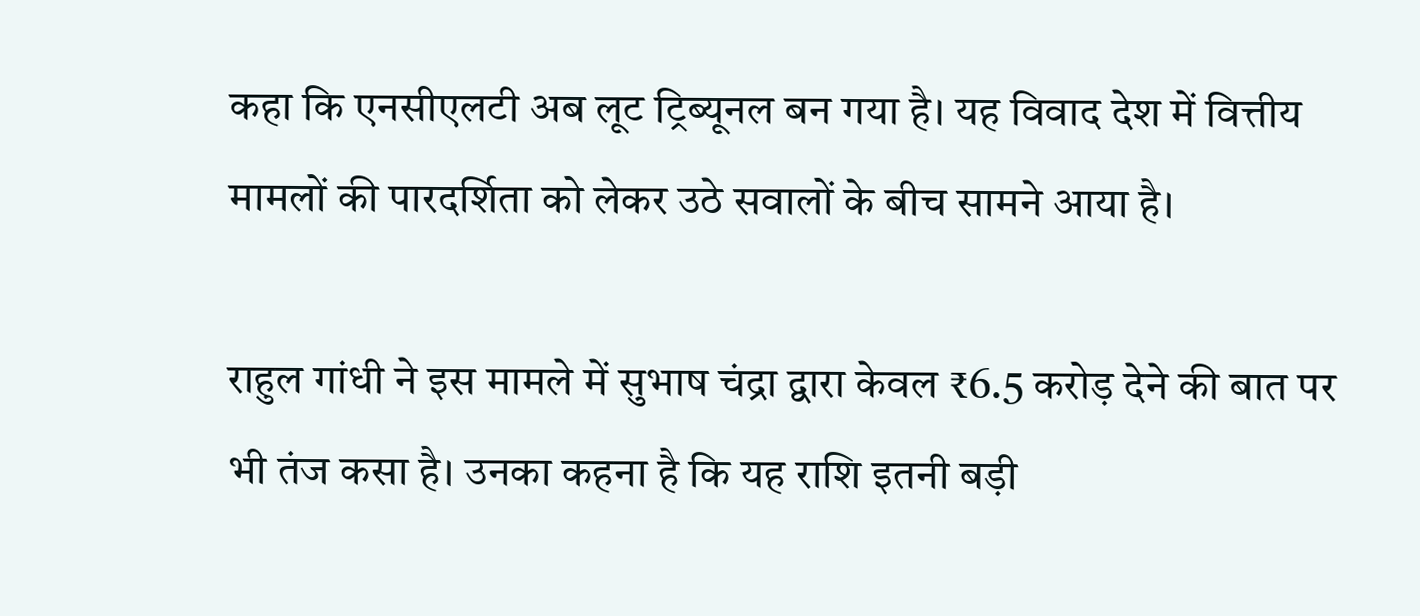कहा कि एनसीएलटी अब लूट ट्रिब्यूनल बन गया है। यह विवाद देश में वित्तीय मामलों की पारदर्शिता को लेकर उठे सवालों के बीच सामने आया है।

राहुल गांधी ने इस मामले में सुभाष चंद्रा द्वारा केवल ₹6.5 करोड़ देने की बात पर भी तंज कसा है। उनका कहना है कि यह राशि इतनी बड़ी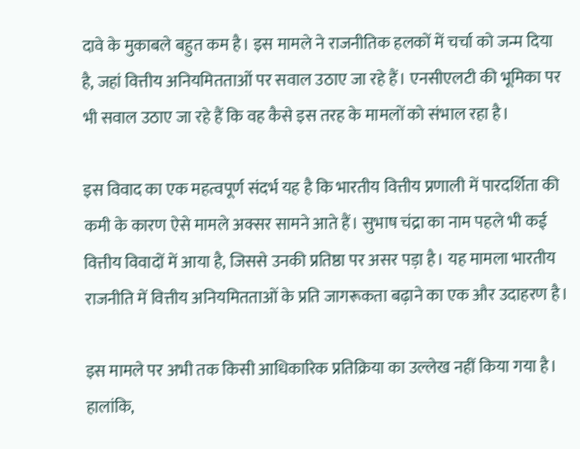दावे के मुकाबले बहुत कम है। इस मामले ने राजनीतिक हलकों में चर्चा को जन्म दिया है, जहां वित्तीय अनियमितताओं पर सवाल उठाए जा रहे हैं। एनसीएलटी की भूमिका पर भी सवाल उठाए जा रहे हैं कि वह कैसे इस तरह के मामलों को संभाल रहा है।

इस विवाद का एक महत्वपूर्ण संदर्भ यह है कि भारतीय वित्तीय प्रणाली में पारदर्शिता की कमी के कारण ऐसे मामले अक्सर सामने आते हैं। सुभाष चंद्रा का नाम पहले भी कई वित्तीय विवादों में आया है, जिससे उनकी प्रतिष्ठा पर असर पड़ा है। यह मामला भारतीय राजनीति में वित्तीय अनियमितताओं के प्रति जागरूकता बढ़ाने का एक और उदाहरण है।

इस मामले पर अभी तक किसी आधिकारिक प्रतिक्रिया का उल्लेख नहीं किया गया है। हालांकि,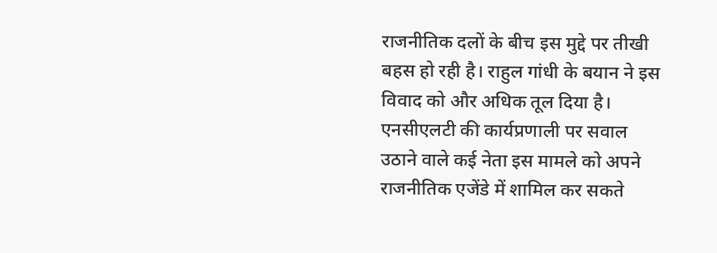राजनीतिक दलों के बीच इस मुद्दे पर तीखी बहस हो रही है। राहुल गांधी के बयान ने इस विवाद को और अधिक तूल दिया है। एनसीएलटी की कार्यप्रणाली पर सवाल उठाने वाले कई नेता इस मामले को अपने राजनीतिक एजेंडे में शामिल कर सकते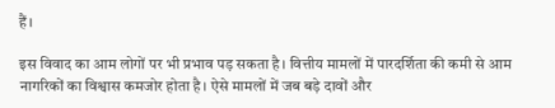हैं।

इस विवाद का आम लोगों पर भी प्रभाव पड़ सकता है। वित्तीय मामलों में पारदर्शिता की कमी से आम नागरिकों का विश्वास कमजोर होता है। ऐसे मामलों में जब बड़े दावों और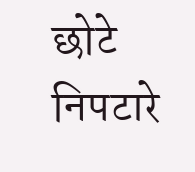छोटे निपटारे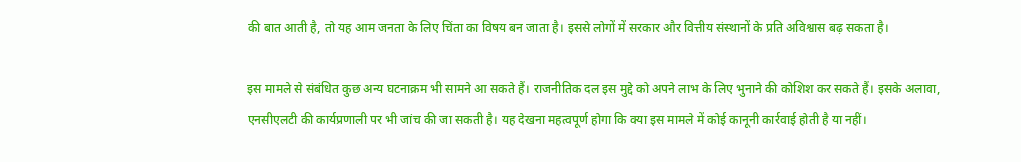की बात आती है, तो यह आम जनता के लिए चिंता का विषय बन जाता है। इससे लोगों में सरकार और वित्तीय संस्थानों के प्रति अविश्वास बढ़ सकता है।

इस मामले से संबंधित कुछ अन्य घटनाक्रम भी सामने आ सकते हैं। राजनीतिक दल इस मुद्दे को अपने लाभ के लिए भुनाने की कोशिश कर सकते हैं। इसके अलावा, एनसीएलटी की कार्यप्रणाली पर भी जांच की जा सकती है। यह देखना महत्वपूर्ण होगा कि क्या इस मामले में कोई कानूनी कार्रवाई होती है या नहीं।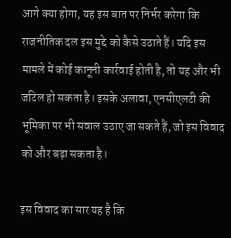आगे क्या होगा, यह इस बात पर निर्भर करेगा कि राजनीतिक दल इस मुद्दे को कैसे उठाते हैं। यदि इस मामले में कोई कानूनी कार्रवाई होती है, तो यह और भी जटिल हो सकता है। इसके अलावा, एनसीएलटी की भूमिका पर भी सवाल उठाए जा सकते हैं, जो इस विवाद को और बढ़ा सकता है।

इस विवाद का सार यह है कि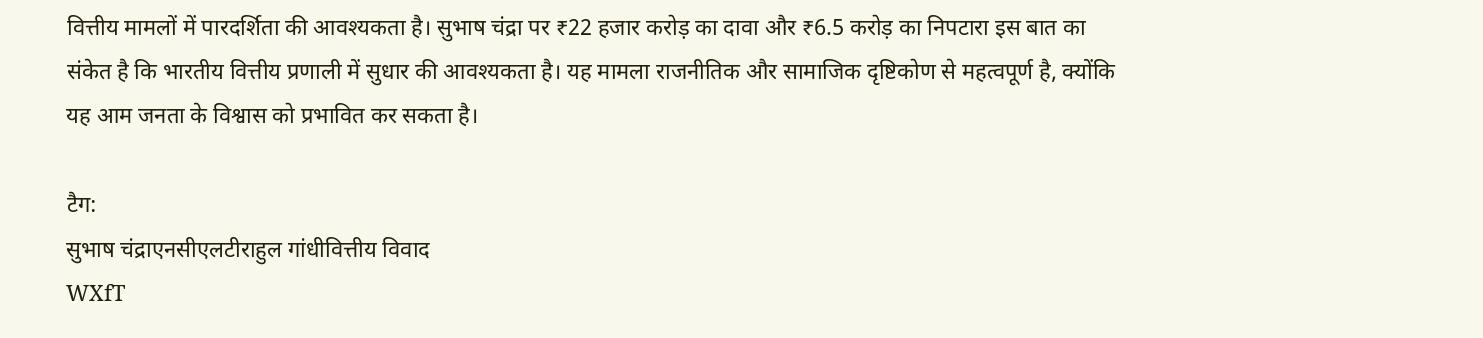वित्तीय मामलों में पारदर्शिता की आवश्यकता है। सुभाष चंद्रा पर ₹22 हजार करोड़ का दावा और ₹6.5 करोड़ का निपटारा इस बात का संकेत है कि भारतीय वित्तीय प्रणाली में सुधार की आवश्यकता है। यह मामला राजनीतिक और सामाजिक दृष्टिकोण से महत्वपूर्ण है, क्योंकि यह आम जनता के विश्वास को प्रभावित कर सकता है।

टैग:
सुभाष चंद्राएनसीएलटीराहुल गांधीवित्तीय विवाद
WXfT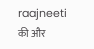raajneeti की और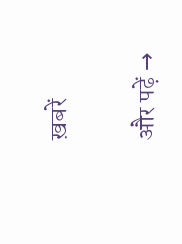ख़बरें

और पढ़ें →